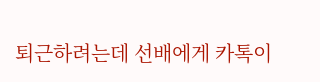퇴근하려는데 선배에게 카톡이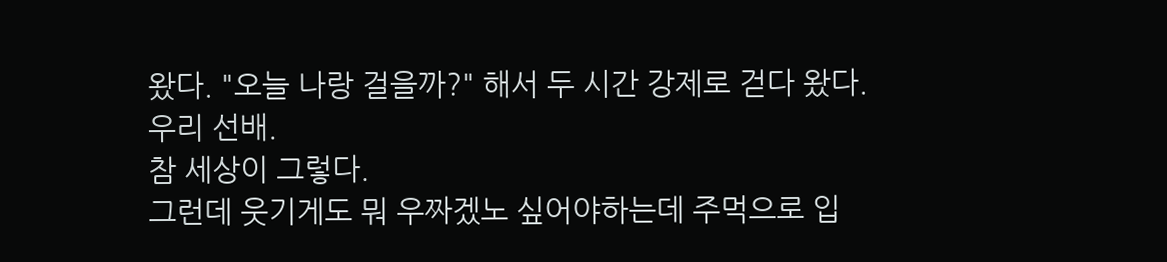왔다. "오늘 나랑 걸을까?" 해서 두 시간 강제로 걷다 왔다.
우리 선배.
참 세상이 그렇다.
그런데 웃기게도 뭐 우짜겠노 싶어야하는데 주먹으로 입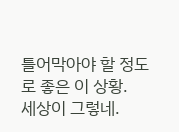틀어막아야 할 정도로 좋은 이 상황.
세상이 그렇네.